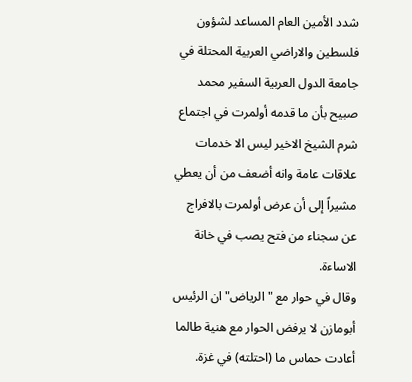شدد الأمين العام المساعد لشؤون فلسطين والاراضي العربية المحتلة في جامعة الدول العربية السفير محمد صبيح بأن ما قدمه أولمرت في اجتماع شرم الشيخ الاخير ليس الا خدمات علاقات عامة وانه أضعف من أن يعطي مشيراً إلى أن عرض أولمرت بالافراج عن سجناء من فتح يصب في خانة الاساءة.
وقال في حوار مع "الرياض" ان الرئيس أبومازن لا يرفض الحوار مع هنية طالما أعادت حماس ما (احتلته) في غزة.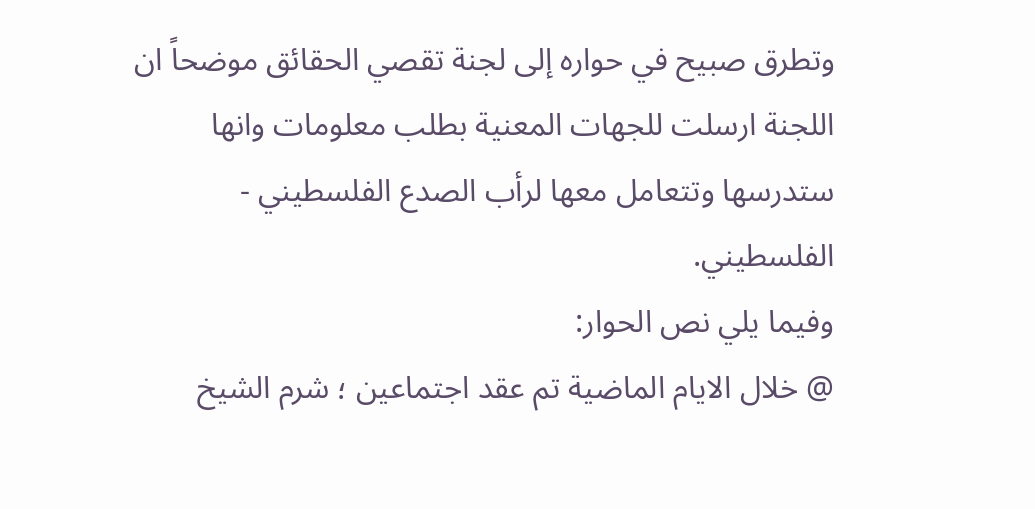وتطرق صبيح في حواره إلى لجنة تقصي الحقائق موضحاً ان اللجنة ارسلت للجهات المعنية بطلب معلومات وانها ستدرسها وتتعامل معها لرأب الصدع الفلسطيني - الفلسطيني.
وفيما يلي نص الحوار:
@ خلال الايام الماضية تم عقد اجتماعين ؛ شرم الشيخ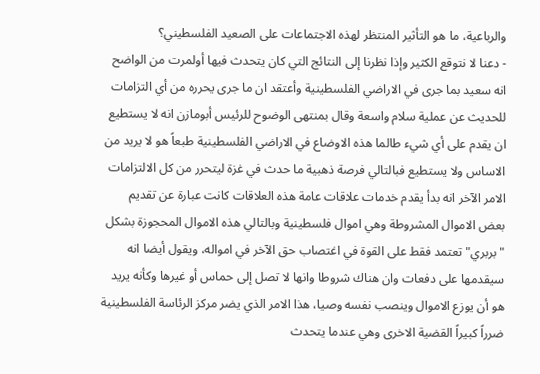والرباعية، ما هو التأثير المنتظر لهذه الاجتماعات على الصعيد الفلسطيني؟
- دعنا لا نتوقع الكثير وإذا نظرنا إلى النتائج التي كان يتحدث فيها أولمرت من الواضح انه سعيد بما جرى في الاراضي الفلسطينية وأعتقد ان ما جرى يحرره من أي التزامات للحديث عن عملية سلام واسعة وقال بمنتهى الوضوح للرئيس أبومازن انه لا يستطيع ان يقدم على أي شيء طالما هذه الاوضاع في الاراضي الفلسطينية طبعاً هو لا يريد من الاساس ولا يستطيع فبالتالي فرصة ذهبية ما حدث في غزة ليتحرر من كل الالتزامات الامر الآخر انه بدأ يقدم خدمات علاقات عامة هذه العلاقات كانت عبارة عن تقديم بعض الاموال المشروطة وهي اموال فلسطينية وبالتالي هذه الاموال المحجوزة بشكل "بربري" تعتمد فقط على القوة في اغتصاب حق الآخر في امواله، ويقول أيضا انه سيقدمها على دفعات وان هناك شروطا وانها لا تصل إلى حماس أو غيرها وكأنه يريد هو أن يوزع الاموال وينصب نفسه وصيا، هذا الامر الذي يضر مركز الرئاسة الفلسطينية ضرراً كبيراً القضية الاخرى وهي عندما يتحدث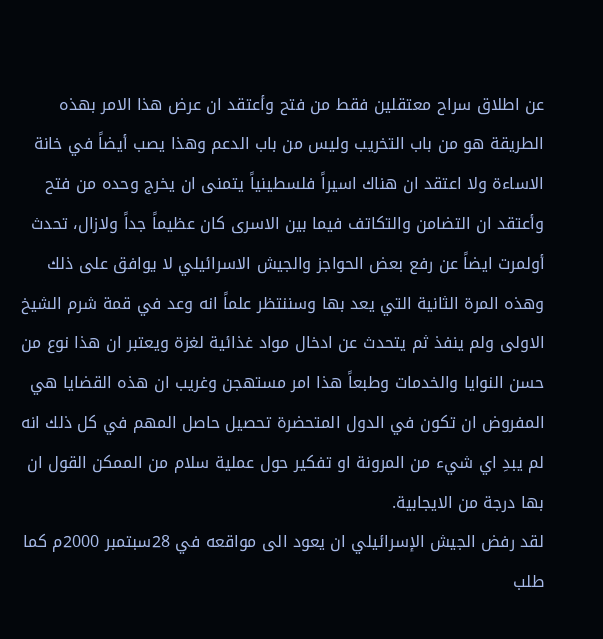عن اطلاق سراح معتقلين فقط من فتح وأعتقد ان عرض هذا الامر بهذه الطريقة هو من باب التخريب وليس من باب الدعم وهذا يصب أيضاً في خانة الاساءة ولا اعتقد ان هناك اسيراً فلسطينياً يتمنى ان يخرج وحده من فتح وأعتقد ان التضامن والتكاتف فيما بين الاسرى كان عظيماً جداً ولازال، تحدث أولمرت ايضاً عن رفع بعض الحواجز والجيش الاسرائيلي لا يوافق على ذلك وهذه المرة الثانية التي يعد بها وسننتظر علماً انه وعد في قمة شرم الشيخ الاولى ولم ينفذ ثم يتحدث عن ادخال مواد غذائية لغزة ويعتبر ان هذا نوع من حسن النوايا والخدمات وطبعاً هذا امر مستهجن وغريب ان هذه القضايا هي المفروض ان تكون في الدول المتحضرة تحصيل حاصل المهم في كل ذلك انه لم يبدِ اي شيء من المرونة او تفكير حول عملية سلام من الممكن القول ان بها درجة من الايجابية.
لقد رفض الجيش الإسرائيلي ان يعود الى مواقعه في 28سبتمبر 2000م كما طلب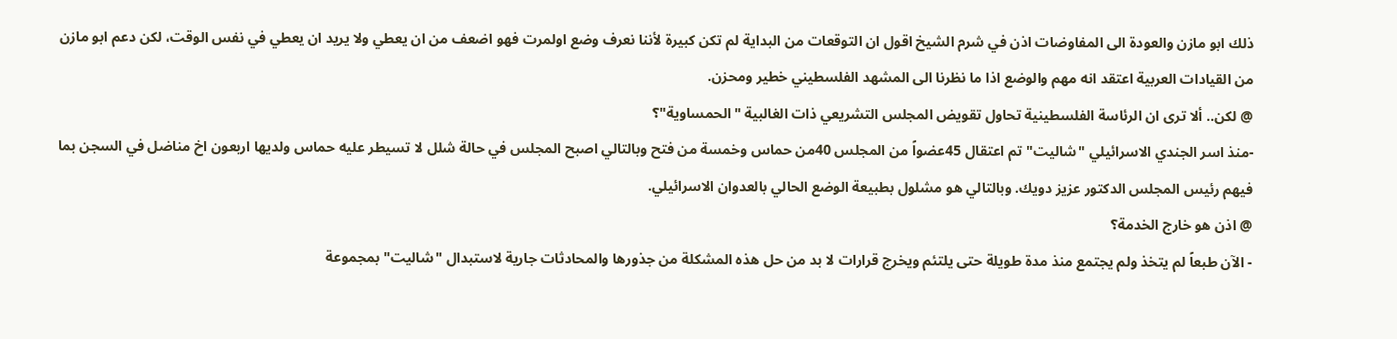ذلك ابو مازن والعودة الى المفاوضات اذن في شرم الشيخ اقول ان التوقعات من البداية لم تكن كبيرة لأننا نعرف وضع اولمرت فهو اضعف من ان يعطي ولا يريد ان يعطي في نفس الوقت، لكن دعم ابو مازن من القيادات العربية اعتقد انه مهم والوضع اذا ما نظرنا الى المشهد الفلسطيني خطير ومحزن.
@ لكن.. ألا ترى ان الرئاسة الفلسطينية تحاول تقويض المجلس التشريعي ذات الغالبية "الحمساوية"؟
-منذ اسر الجندي الاسرائيلي "شاليت" تم اعتقال 45عضواً من المجلس 40من حماس وخمسة من فتح وبالتالي اصبح المجلس في حالة شلل لا تسيطر عليه حماس ولديها اربعون اخ مناضل في السجن بما فيهم رئيس المجلس الدكتور عزيز دويك. وبالتالي هو مشلول بطبيعة الوضع الحالي بالعدوان الاسرائيلي.
@ اذن هو خارج الخدمة؟
- الآن طبعاً لم يتخذ ولم يجتمع منذ مدة طويلة حتى يلتئم ويخرج قرارات لا بد من حل هذه المشكلة من جذورها والمحادثات جارية لاستبدال "شاليت" بمجموعة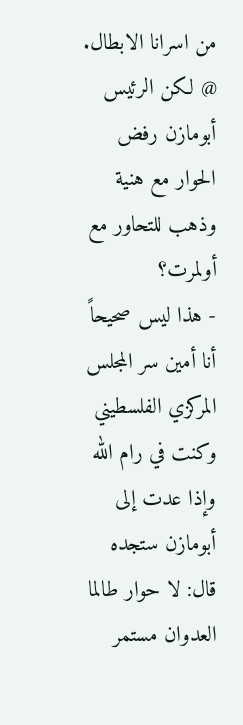من اسرانا الابطال.
@ لكن الرئيس أبومازن رفض الحوار مع هنية وذهب للتحاور مع أولمرت؟
- هذا ليس صحيحاً أنا أمين سر المجلس المركزي الفلسطيني وكنت في رام الله وإذا عدت إلى أبومازن ستجده قال: لا حوار طالما العدوان مستمر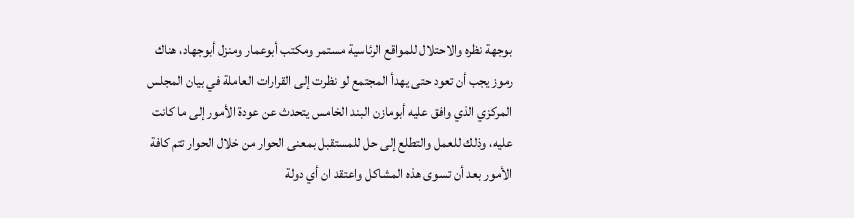بوجهة نظره والاحتلال للمواقع الرئاسية مستمر ومكتب أبوعمار ومنزل أبوجهاد، هناك رموز يجب أن تعود حتى يهدأ المجتمع لو نظرت إلى القرارات العاملة في بيان المجلس المركزي الذي وافق عليه أبومازن البند الخامس يتحدث عن عودة الأمور إلى ما كانت عليه، وذلك للعمل والتطلع إلى حل للمستقبل بمعنى الحوار من خلال الحوار تتم كافة الأمور بعد أن تسوى هذه المشاكل واعتقد ان أي دولة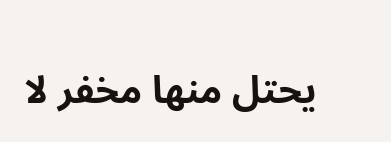يحتل منها مخفر لا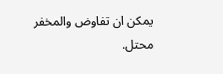يمكن ان تفاوض والمخفر محتل.